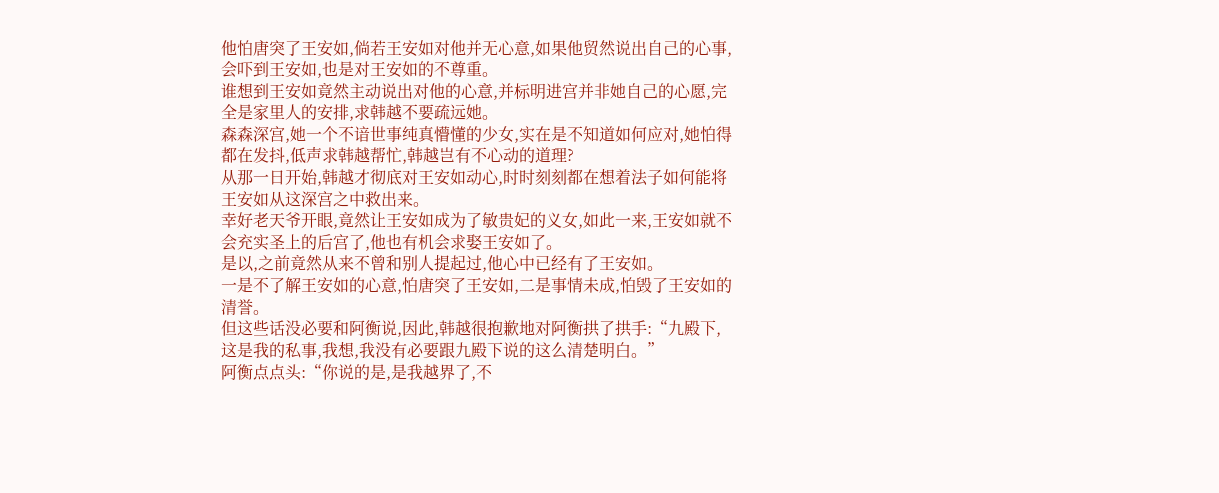他怕唐突了王安如,倘若王安如对他并无心意,如果他贸然说出自己的心事,会吓到王安如,也是对王安如的不尊重。
谁想到王安如竟然主动说出对他的心意,并标明进宫并非她自己的心愿,完全是家里人的安排,求韩越不要疏远她。
森森深宫,她一个不谙世事纯真懵懂的少女,实在是不知道如何应对,她怕得都在发抖,低声求韩越帮忙,韩越岂有不心动的道理?
从那一日开始,韩越才彻底对王安如动心,时时刻刻都在想着法子如何能将王安如从这深宫之中救出来。
幸好老天爷开眼,竟然让王安如成为了敏贵妃的义女,如此一来,王安如就不会充实圣上的后宫了,他也有机会求娶王安如了。
是以,之前竟然从来不曾和别人提起过,他心中已经有了王安如。
一是不了解王安如的心意,怕唐突了王安如,二是事情未成,怕毁了王安如的清誉。
但这些话没必要和阿衡说,因此,韩越很抱歉地对阿衡拱了拱手:“九殿下,这是我的私事,我想,我没有必要跟九殿下说的这么清楚明白。”
阿衡点点头:“你说的是,是我越界了,不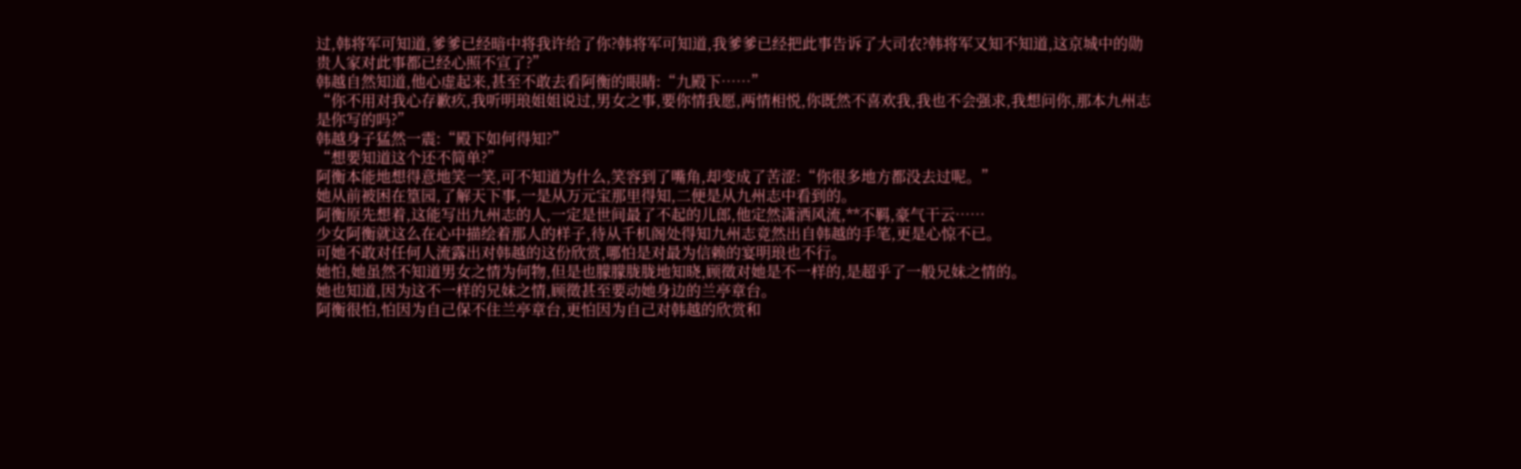过,韩将军可知道,爹爹已经暗中将我许给了你?韩将军可知道,我爹爹已经把此事告诉了大司农?韩将军又知不知道,这京城中的勋贵人家对此事都已经心照不宣了?”
韩越自然知道,他心虚起来,甚至不敢去看阿衡的眼睛:“九殿下……”
“你不用对我心存歉疚,我听明琅姐姐说过,男女之事,要你情我愿,两情相悦,你既然不喜欢我,我也不会强求,我想问你,那本九州志是你写的吗?”
韩越身子猛然一震:“殿下如何得知?”
“想要知道这个还不简单?”
阿衡本能地想得意地笑一笑,可不知道为什么,笑容到了嘴角,却变成了苦涩:“你很多地方都没去过呢。”
她从前被困在篁园,了解天下事,一是从万元宝那里得知,二便是从九州志中看到的。
阿衡原先想着,这能写出九州志的人,一定是世间最了不起的儿郎,他定然潇洒风流,**不羁,豪气干云……
少女阿衡就这么在心中描绘着那人的样子,待从千机阁处得知九州志竟然出自韩越的手笔,更是心惊不已。
可她不敢对任何人流露出对韩越的这份欣赏,哪怕是对最为信赖的宴明琅也不行。
她怕,她虽然不知道男女之情为何物,但是也朦朦胧胧地知晓,顾徵对她是不一样的,是超乎了一般兄妹之情的。
她也知道,因为这不一样的兄妹之情,顾徵甚至要动她身边的兰亭章台。
阿衡很怕,怕因为自己保不住兰亭章台,更怕因为自己对韩越的欣赏和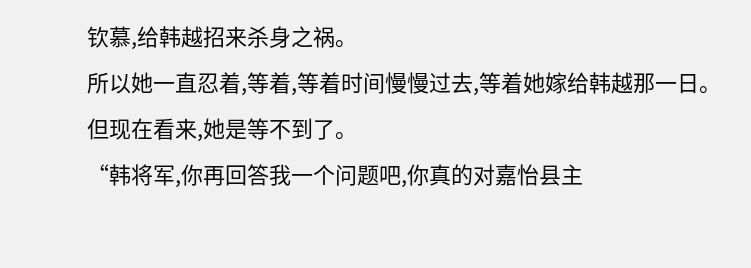钦慕,给韩越招来杀身之祸。
所以她一直忍着,等着,等着时间慢慢过去,等着她嫁给韩越那一日。
但现在看来,她是等不到了。
“韩将军,你再回答我一个问题吧,你真的对嘉怡县主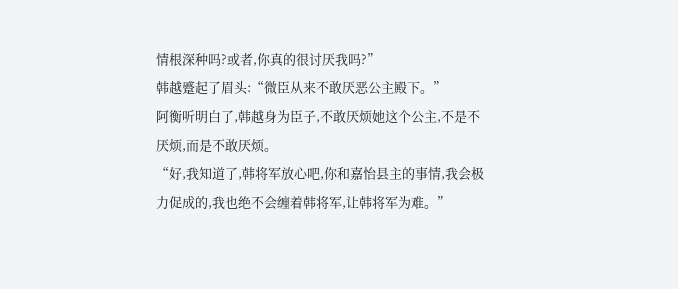情根深种吗?或者,你真的很讨厌我吗?”
韩越蹙起了眉头:“微臣从来不敢厌恶公主殿下。”
阿衡听明白了,韩越身为臣子,不敢厌烦她这个公主,不是不厌烦,而是不敢厌烦。
“好,我知道了,韩将军放心吧,你和嘉怡县主的事情,我会极力促成的,我也绝不会缠着韩将军,让韩将军为难。”